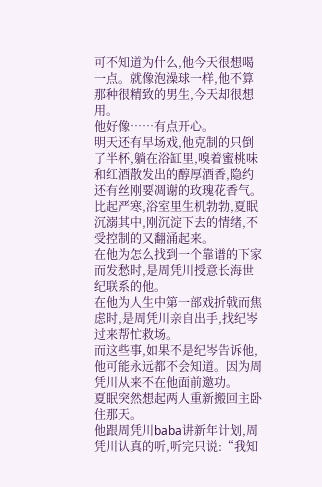可不知道为什么,他今天很想喝一点。就像泡澡球一样,他不算那种很精致的男生,今天却很想用。
他好像……有点开心。
明天还有早场戏,他克制的只倒了半杯,躺在浴缸里,嗅着蜜桃味和红酒散发出的醇厚酒香,隐约还有丝刚要凋谢的玫瑰花香气。
比起严寒,浴室里生机勃勃,夏眠沉溺其中,刚沉淀下去的情绪,不受控制的又翻涌起来。
在他为怎么找到一个靠谱的下家而发愁时,是周凭川授意长海世纪联系的他。
在他为人生中第一部戏折戟而焦虑时,是周凭川亲自出手,找纪岑过来帮忙救场。
而这些事,如果不是纪岑告诉他,他可能永远都不会知道。因为周凭川从来不在他面前邀功。
夏眠突然想起两人重新搬回主卧住那天。
他跟周凭川baba讲新年计划,周凭川认真的听,听完只说:“我知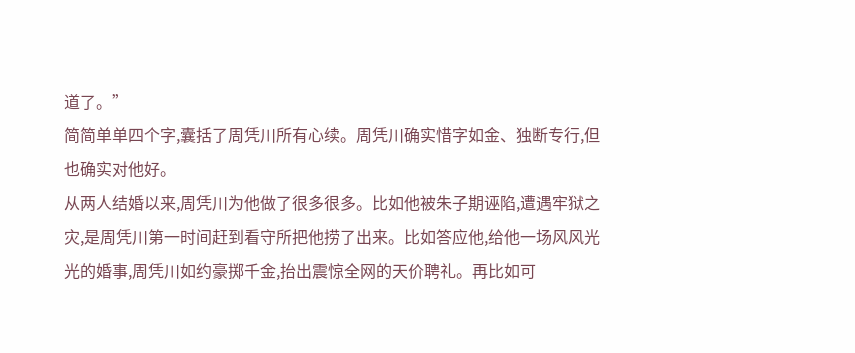道了。”
简简单单四个字,囊括了周凭川所有心续。周凭川确实惜字如金、独断专行,但也确实对他好。
从两人结婚以来,周凭川为他做了很多很多。比如他被朱子期诬陷,遭遇牢狱之灾,是周凭川第一时间赶到看守所把他捞了出来。比如答应他,给他一场风风光光的婚事,周凭川如约豪掷千金,抬出震惊全网的天价聘礼。再比如可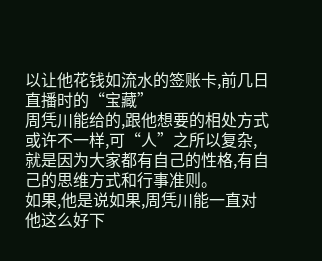以让他花钱如流水的签账卡,前几日直播时的“宝藏”
周凭川能给的,跟他想要的相处方式或许不一样,可“人”之所以复杂,就是因为大家都有自己的性格,有自己的思维方式和行事准则。
如果,他是说如果,周凭川能一直对他这么好下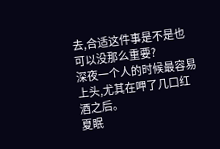去,合适这件事是不是也可以没那么重要?
深夜一个人的时候最容易上头,尤其在呷了几口红酒之后。
夏眠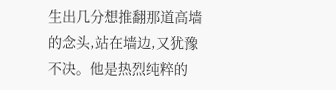生出几分想推翻那道高墙的念头,站在墙边,又犹豫不决。他是热烈纯粹的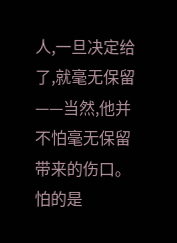人,一旦决定给了,就毫无保留——当然,他并不怕毫无保留带来的伤口。
怕的是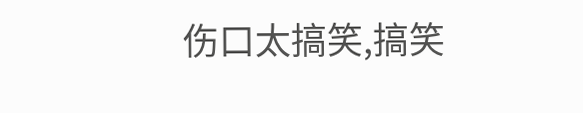伤口太搞笑,搞笑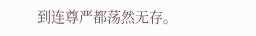到连尊严都荡然无存。